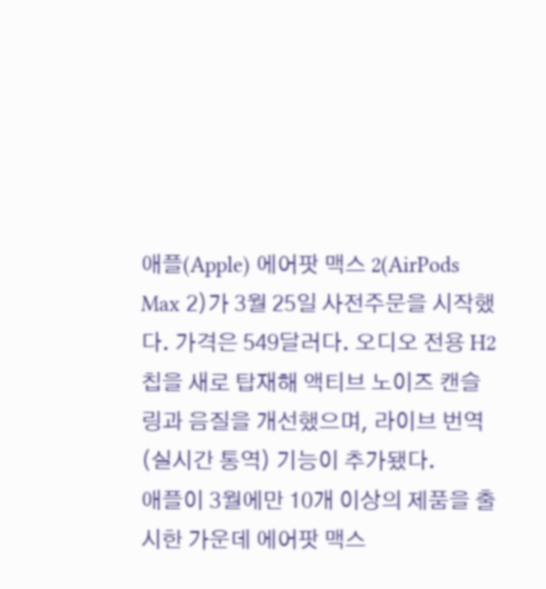애플(Apple) 에어팟 맥스 2(AirPods Max 2)가 3월 25일 사전주문을 시작했다. 가격은 549달러다. 오디오 전용 H2 칩을 새로 탑재해 액티브 노이즈 캔슬링과 음질을 개선했으며, 라이브 번역(실시간 통역) 기능이 추가됐다.
애플이 3월에만 10개 이상의 제품을 출시한 가운데 에어팟 맥스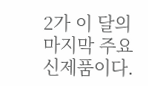2가 이 달의 마지막 주요 신제품이다.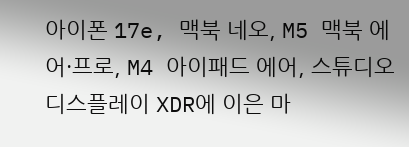아이폰 17e, 맥북 네오, M5 맥북 에어·프로, M4 아이패드 에어, 스튜디오 디스플레이 XDR에 이은 마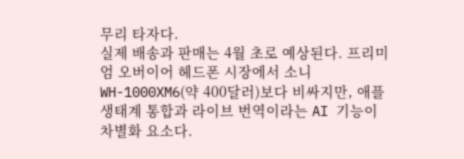무리 타자다.
실제 배송과 판매는 4월 초로 예상된다. 프리미엄 오버이어 헤드폰 시장에서 소니 WH-1000XM6(약 400달러)보다 비싸지만, 애플 생태계 통합과 라이브 번역이라는 AI 기능이 차별화 요소다.